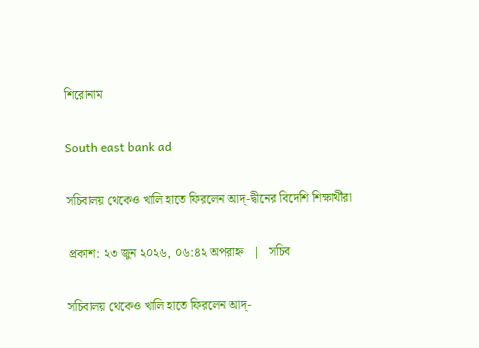শিরোনাম

South east bank ad

সচিবালয় থেকেও খালি হাতে ফিরলেন আদ‌্-দ্বীনের বিদেশি শিক্ষার্থীরা

 প্রকাশ: ২৩ জুন ২০২৬, ০৬:৪২ অপরাহ্ন   |   সচিব

সচিবালয় থেকেও খালি হাতে ফিরলেন আদ‌্-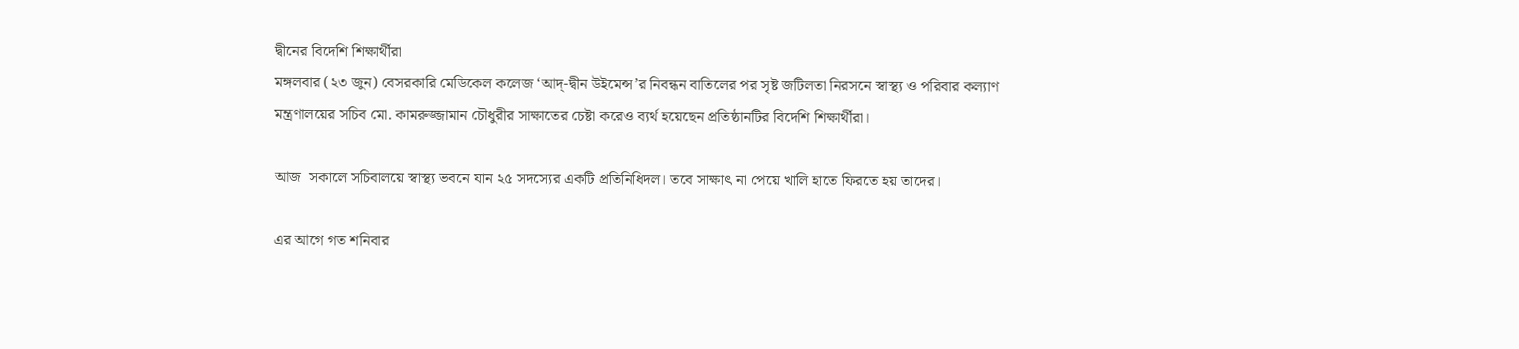দ্বীনের বিদেশি শিক্ষার্থীরা
মঙ্গলবার (২৩ জুন) বেসরকারি মেডিকেল কলেজ ‘আদ্-দ্বীন উইমেন্স’র নিবন্ধন বাতিলের পর সৃষ্ট জটিলতা নিরসনে স্বাস্থ্য ও পরিবার কল্যাণ মন্ত্রণালয়ের সচিব মো. কামরুজ্জামান চৌধুরীর সাক্ষাতের চেষ্টা করেও ব্যর্থ হয়েছেন প্রতিষ্ঠানটির বিদেশি শিক্ষার্থীরা।

আজ  সকালে সচিবালয়ে স্বাস্থ্য ভবনে যান ২৫ সদস্যের একটি প্রতিনিধিদল। তবে সাক্ষাৎ না পেয়ে খালি হাতে ফিরতে হয় তাদের।

এর আগে গত শনিবার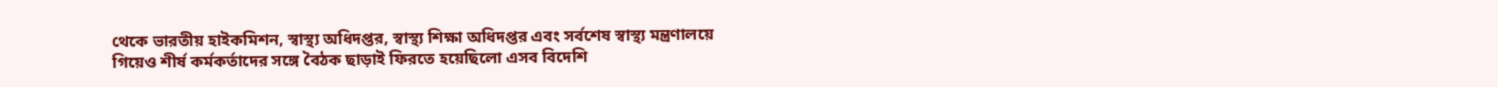থেকে ভারতীয় হাইকমিশন, স্বাস্থ্য অধিদপ্তর, স্বাস্থ্য শিক্ষা অধিদপ্তর এবং সর্বশেষ স্বাস্থ্য মন্ত্রণালয়ে গিয়েও শীর্ষ কর্মকর্তাদের সঙ্গে বৈঠক ছাড়াই ফিরতে হয়েছিলো এসব বিদেশি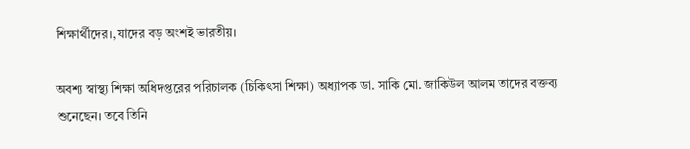শিক্ষার্থীদের।,যাদের বড় অংশই ভারতীয়।

অবশ্য স্বাস্থ্য শিক্ষা অধিদপ্তরের পরিচালক (চিকিৎসা শিক্ষা) অধ্যাপক ডা. সাকি মো. জাকিউল আলম তাদের বক্তব্য শুনেছেন। তবে তিনি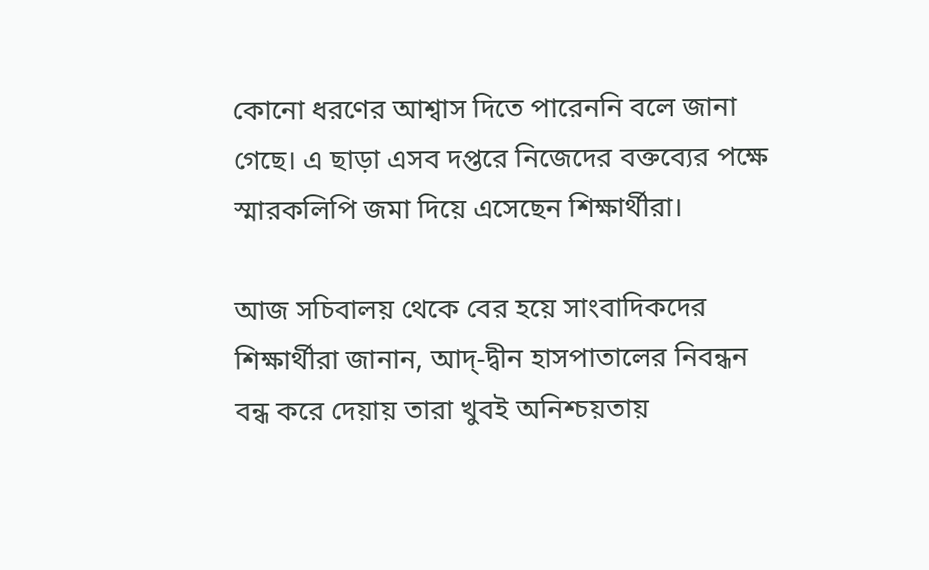কোনো ধরণের আশ্বাস দিতে পারেননি বলে জানা গেছে। এ ছাড়া এসব দপ্তরে নিজেদের বক্তব্যের পক্ষে স্মারকলিপি জমা দিয়ে এসেছেন শিক্ষার্থীরা।

আজ সচিবালয় থেকে বের হয়ে সাংবাদিকদের শিক্ষার্থীরা জানান, আদ্-দ্বীন হাসপাতালের নিবন্ধন বন্ধ করে দেয়ায় তারা খুবই অনিশ্চয়তায়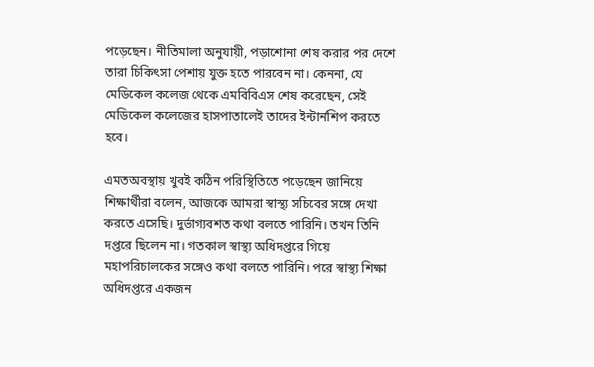পড়েছেন। নীতিমালা অনুযায়ী, পড়াশোনা শেষ করার পর দেশে তারা চিকিৎসা পেশায় যুক্ত হতে পারবেন না। কেননা, যে মেডিকেল কলেজ থেকে এমবিবিএস শেষ করেছেন, সেই মেডিকেল কলেজের হাসপাতালেই তাদের ইন্টার্নশিপ করতে হবে।

এমতঅবস্থায় খুবই কঠিন পরিস্থিতিতে পড়েছেন জানিয়ে শিক্ষার্থীরা বলেন, আজকে আমরা স্বাস্থ্য সচিবের সঙ্গে দেখা করতে এসেছি। দুর্ভাগ্যবশত কথা বলতে পারিনি। তখন তিনি দপ্তরে ছিলেন না। গতকাল স্বাস্থ্য অধিদপ্তরে গিয়ে মহাপরিচালকের সঙ্গেও কথা বলতে পারিনি। পরে স্বাস্থ্য শিক্ষা অধিদপ্তরে একজন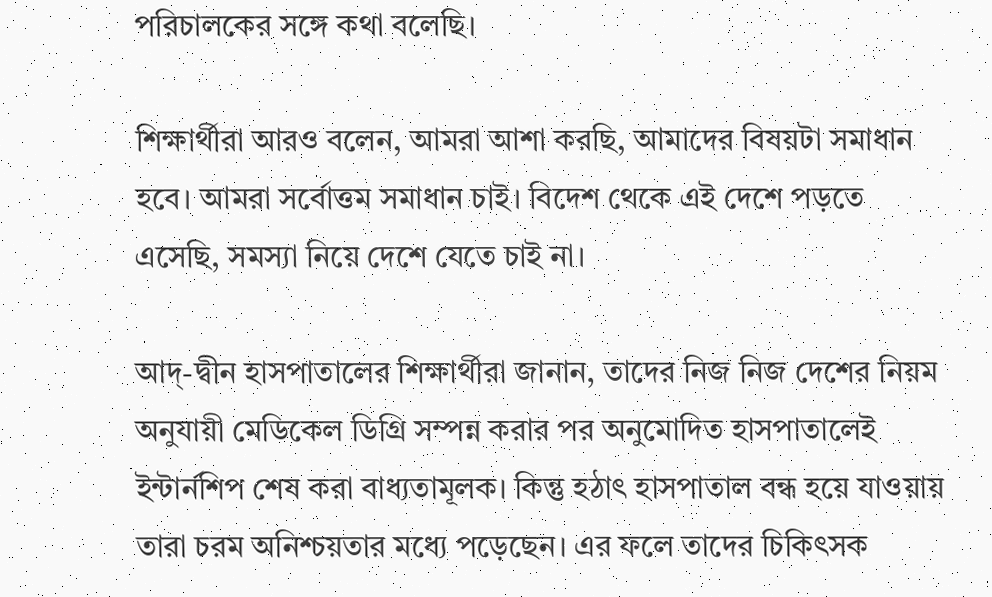পরিচালকের সঙ্গে কথা বলেছি।

শিক্ষার্থীরা আরও বলেন, আমরা আশা করছি, আমাদের বিষয়টা সমাধান হবে। আমরা সর্বোত্তম সমাধান চাই। বিদেশ থেকে এই দেশে পড়তে এসেছি, সমস্যা নিয়ে দেশে যেতে চাই না।

আদ্-দ্বীন হাসপাতালের শিক্ষার্থীরা জানান, তাদের নিজ নিজ দেশের নিয়ম অনুযায়ী মেডিকেল ডিগ্রি সম্পন্ন করার পর অনুমোদিত হাসপাতালেই ইন্টার্নশিপ শেষ করা বাধ্যতামূলক। কিন্তু হঠাৎ হাসপাতাল বন্ধ হয়ে যাওয়ায় তারা চরম অনিশ্চয়তার মধ্যে পড়েছেন। এর ফলে তাদের চিকিৎসক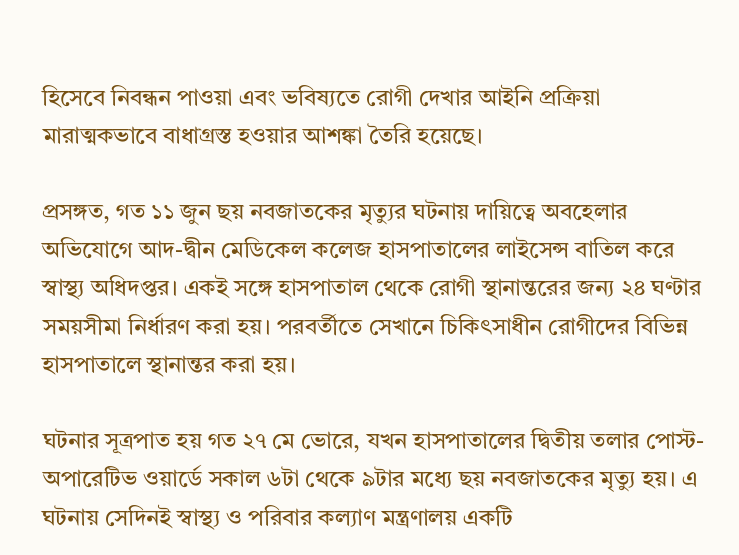হিসেবে নিবন্ধন পাওয়া এবং ভবিষ্যতে রোগী দেখার আইনি প্রক্রিয়া মারাত্মকভাবে বাধাগ্রস্ত হওয়ার আশঙ্কা তৈরি হয়েছে।

প্রসঙ্গত, গত ১১ জুন ছয় নবজাতকের মৃত্যুর ঘটনায় দায়িত্বে অবহেলার অভিযোগে আদ-দ্বীন মেডিকেল কলেজ হাসপাতালের লাইসেন্স বাতিল করে স্বাস্থ্য অধিদপ্তর। একই সঙ্গে হাসপাতাল থেকে রোগী স্থানান্তরের জন্য ২৪ ঘণ্টার সময়সীমা নির্ধারণ করা হয়। পরবর্তীতে সেখানে চিকিৎসাধীন রোগীদের বিভিন্ন হাসপাতালে স্থানান্তর করা হয়।

ঘটনার সূত্রপাত হয় গত ২৭ মে ভোরে, যখন হাসপাতালের দ্বিতীয় তলার পোস্ট-অপারেটিভ ওয়ার্ডে সকাল ৬টা থেকে ৯টার মধ্যে ছয় নবজাতকের মৃত্যু হয়। এ ঘটনায় সেদিনই স্বাস্থ্য ও পরিবার কল্যাণ মন্ত্রণালয় একটি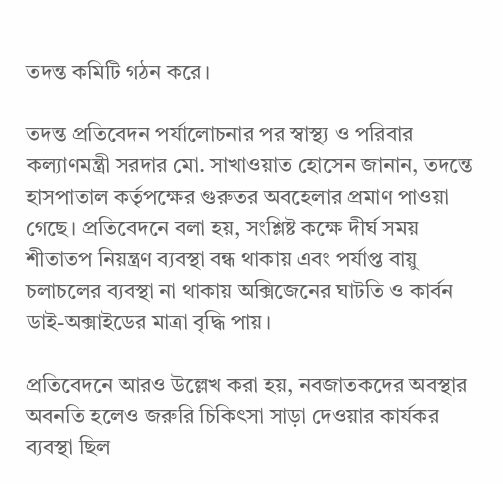তদন্ত কমিটি গঠন করে।

তদন্ত প্রতিবেদন পর্যালোচনার পর স্বাস্থ্য ও পরিবার কল্যাণমন্ত্রী সরদার মো. সাখাওয়াত হোসেন জানান, তদন্তে হাসপাতাল কর্তৃপক্ষের গুরুতর অবহেলার প্রমাণ পাওয়া গেছে। প্রতিবেদনে বলা হয়, সংশ্লিষ্ট কক্ষে দীর্ঘ সময় শীতাতপ নিয়ন্ত্রণ ব্যবস্থা বন্ধ থাকায় এবং পর্যাপ্ত বায়ু চলাচলের ব্যবস্থা না থাকায় অক্সিজেনের ঘাটতি ও কার্বন ডাই-অক্সাইডের মাত্রা বৃদ্ধি পায়।

প্রতিবেদনে আরও উল্লেখ করা হয়, নবজাতকদের অবস্থার অবনতি হলেও জরুরি চিকিৎসা সাড়া দেওয়ার কার্যকর ব্যবস্থা ছিল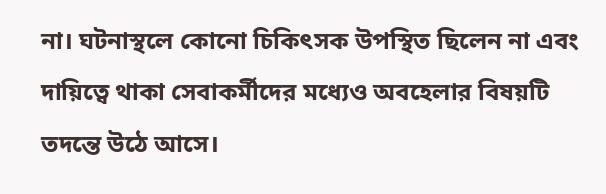না। ঘটনাস্থলে কোনো চিকিৎসক উপস্থিত ছিলেন না এবং দায়িত্বে থাকা সেবাকর্মীদের মধ্যেও অবহেলার বিষয়টি তদন্তে উঠে আসে।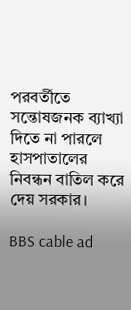পরবর্তীতে সন্তোষজনক ব্যাখ্যা দিতে না পারলে হাসপাতালের নিবন্ধন বাতিল করে দেয় সরকার।

BBS cable ad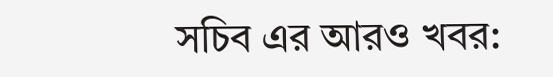সচিব এর আরও খবর: